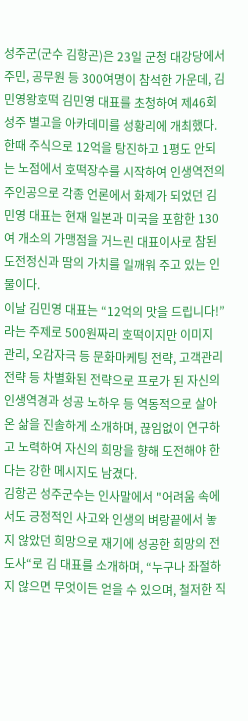성주군(군수 김항곤)은 23일 군청 대강당에서 주민, 공무원 등 300여명이 참석한 가운데, 김민영왕호떡 김민영 대표를 초청하여 제46회 성주 별고을 아카데미를 성황리에 개최했다.
한때 주식으로 12억을 탕진하고 1평도 안되는 노점에서 호떡장수를 시작하여 인생역전의 주인공으로 각종 언론에서 화제가 되었던 김민영 대표는 현재 일본과 미국을 포함한 130여 개소의 가맹점을 거느린 대표이사로 참된 도전정신과 땀의 가치를 일깨워 주고 있는 인물이다.
이날 김민영 대표는 “12억의 맛을 드립니다!”라는 주제로 500원짜리 호떡이지만 이미지 관리, 오감자극 등 문화마케팅 전략, 고객관리 전략 등 차별화된 전략으로 프로가 된 자신의 인생역경과 성공 노하우 등 역동적으로 살아온 삶을 진솔하게 소개하며, 끊임없이 연구하고 노력하여 자신의 희망을 향해 도전해야 한다는 강한 메시지도 남겼다.
김항곤 성주군수는 인사말에서 "어려움 속에서도 긍정적인 사고와 인생의 벼랑끝에서 놓지 않았던 희망으로 재기에 성공한 희망의 전도사“로 김 대표를 소개하며, “누구나 좌절하지 않으면 무엇이든 얻을 수 있으며, 철저한 직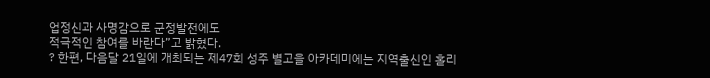업정신과 사명감으로 군정발전에도
적극적인 참여를 바란다”고 밝혔다.
? 한편, 다음달 21일에 개최되는 제47회 성주 별고을 아카데미에는 지역출신인 홀리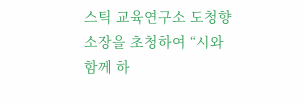스틱 교육연구소 도청향 소장을 초청하여 “시와 함께 하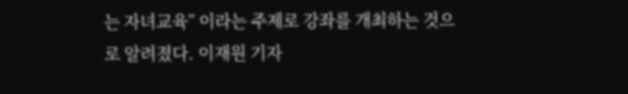는 자녀교육” 이라는 주제로 강좌를 개최하는 것으로 알려졌다. 이재원 기자